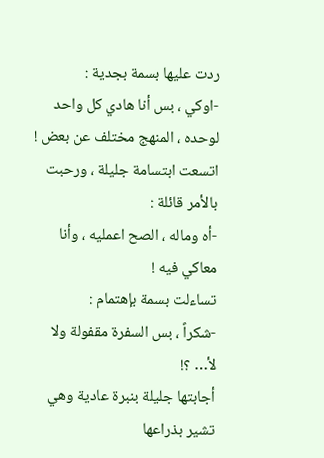ردت عليها بسمة بجدية :
-اوكي ، بس أنا هادي كل واحد لوحده ، المنهج مختلف عن بعض !
اتسعت ابتسامة جليلة ، ورحبت بالأمر قائلة :
-أه وماله ، الصح اعمليه ، وأنا معاكي فيه !
تساءلت بسمة بإهتمام :
-شكراً ، بس السفرة مقفولة ولا لأ… ؟!
أجابتها جليلة بنبرة عادية وهي تشير بذراعها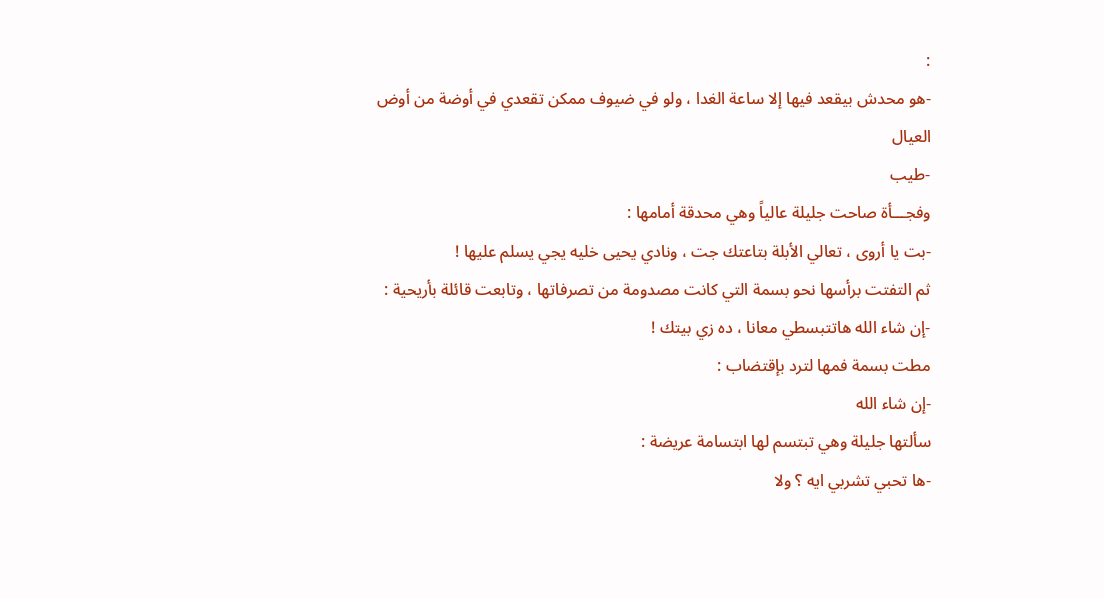:
-هو محدش بيقعد فيها إلا ساعة الغدا ، ولو في ضيوف ممكن تقعدي في أوضة من أوض العيال
-طيب
وفجـــأة صاحت جليلة عالياً وهي محدقة أمامها :
-بت يا أروى ، تعالي الأبلة بتاعتك جت ، ونادي يحيى خليه يجي يسلم عليها !
ثم التفتت برأسها نحو بسمة التي كانت مصدومة من تصرفاتها ، وتابعت قائلة بأريحية :
-إن شاء الله هاتتبسطي معانا ، ده زي بيتك !
مطت بسمة فمها لترد بإقتضاب :
-إن شاء الله
سألتها جليلة وهي تبتسم لها ابتسامة عريضة :
-ها تحبي تشربي ايه ؟ ولا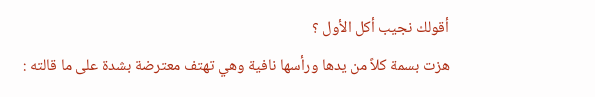أقولك نجيب أكل الأول ؟
هزت بسمة كلاً من يدها ورأسها نافية وهي تهتف معترضة بشدة على ما قالته :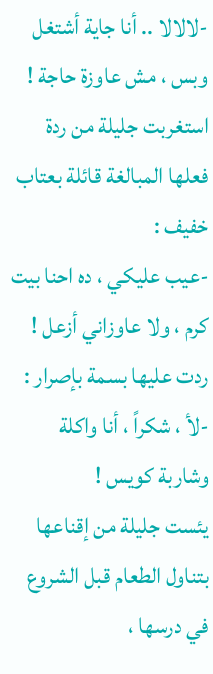-لالالا .. أنا جاية أشتغل وبس ، مش عاوزة حاجة !
استغربت جليلة من ردة فعلها المبالغة قائلة بعتاب خفيف :
-عيب عليكي ، ده احنا بيت كرم ، ولا عاوزاني أزعل !
ردت عليها بسمة بإصرار :
-لأ ، شكراً ، أنا واكلة وشاربة كويس !
يئست جليلة من إقناعها بتناول الطعام قبل الشروع في درسها ،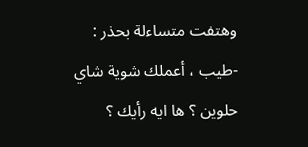وهتفت متساءلة بحذر :
-طيب ، أعملك شوية شاي حلوين ؟ ها ايه رأيك ؟